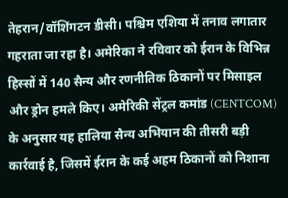तेहरान/वॉशिंगटन डीसी। पश्चिम एशिया में तनाव लगातार गहराता जा रहा है। अमेरिका ने रविवार को ईरान के विभिन्न हिस्सों में 140 सैन्य और रणनीतिक ठिकानों पर मिसाइल और ड्रोन हमले किए। अमेरिकी सेंट्रल कमांड (CENTCOM) के अनुसार यह हालिया सैन्य अभियान की तीसरी बड़ी कार्रवाई है, जिसमें ईरान के कई अहम ठिकानों को निशाना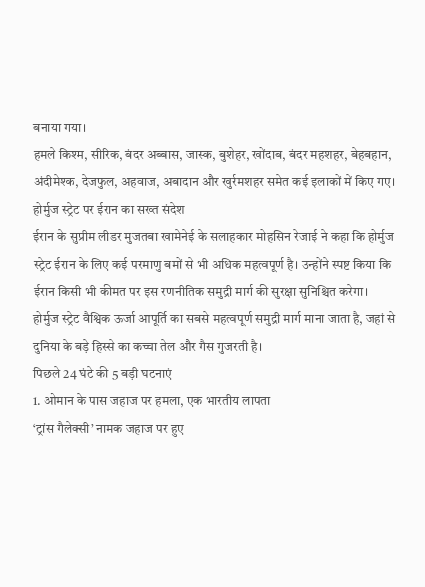बनाया गया।
हमले किश्म, सीरिक, बंदर अब्बास, जास्क, बुशेहर, खोंदाब, बंदर महशहर, बेहबहान, अंदीमेश्क, देजफुल, अहवाज, अबादान और खुर्रमशहर समेत कई इलाकों में किए गए।
होर्मुज स्ट्रेट पर ईरान का सख्त संदेश
ईरान के सुप्रीम लीडर मुजतबा खामेनेई के सलाहकार मोहसिन रेजाई ने कहा कि होर्मुज स्ट्रेट ईरान के लिए कई परमाणु बमों से भी अधिक महत्वपूर्ण है। उन्होंने स्पष्ट किया कि ईरान किसी भी कीमत पर इस रणनीतिक समुद्री मार्ग की सुरक्षा सुनिश्चित करेगा।
होर्मुज स्ट्रेट वैश्विक ऊर्जा आपूर्ति का सबसे महत्वपूर्ण समुद्री मार्ग माना जाता है, जहां से दुनिया के बड़े हिस्से का कच्चा तेल और गैस गुजरती है।
पिछले 24 घंटे की 5 बड़ी घटनाएं
1. ओमान के पास जहाज पर हमला, एक भारतीय लापता
‘ट्रांस गैलेक्सी’ नामक जहाज पर हुए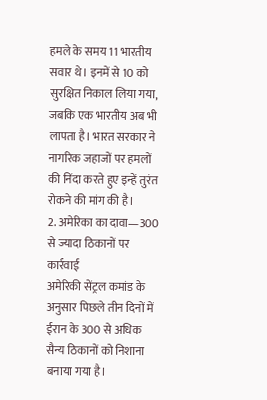हमले के समय 11 भारतीय सवार थे। इनमें से 10 को सुरक्षित निकाल लिया गया, जबकि एक भारतीय अब भी लापता है। भारत सरकार ने नागरिक जहाजों पर हमलों की निंदा करते हुए इन्हें तुरंत रोकने की मांग की है।
2. अमेरिका का दावा—300 से ज्यादा ठिकानों पर कार्रवाई
अमेरिकी सेंट्रल कमांड के अनुसार पिछले तीन दिनों में ईरान के 300 से अधिक सैन्य ठिकानों को निशाना बनाया गया है।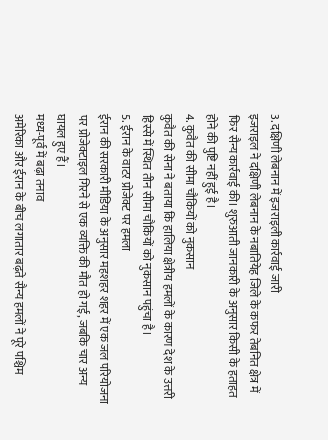3. दक्षिणी लेबनान में इजराइली कार्रवाई जारी
इजराइल ने दक्षिणी लेबनान के नबातियेह जिले के कफर तेबनित क्षेत्र में फिर सैन्य कार्रवाई की। शुरुआती जानकारी के अनुसार किसी के हताहत होने की पुष्टि नहीं हुई है।
4. कुवैत की सीमा चौकियों को नुकसान
कुवैत की सेना ने बताया कि हालिया क्षेत्रीय हमलों के कारण देश के उत्तरी हिस्से में स्थित तीन सीमा चौकियों को नुकसान पहुंचा है।
5. ईरान के वाटर प्रोजेक्ट पर हमला
ईरान की सरकारी मीडिया के अनुसार महशहर शहर में एक जल परियोजना पर प्रोजेक्टाइल गिरने से एक व्यक्ति की मौत हो गई, जबकि चार अन्य घायल हुए हैं।
मध्य-पूर्व में बढ़ा तनाव
अमेरिका और ईरान के बीच लगातार बढ़ते सैन्य हमलों ने पूरे पश्चिम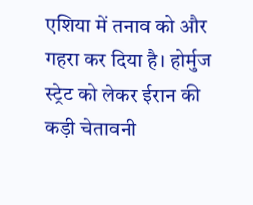एशिया में तनाव को और गहरा कर दिया है। होर्मुज स्ट्रेट को लेकर ईरान की कड़ी चेतावनी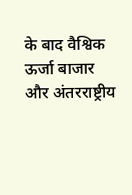के बाद वैश्विक ऊर्जा बाजार और अंतरराष्ट्रीय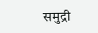समुद्री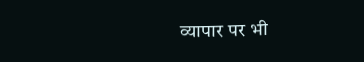व्यापार पर भी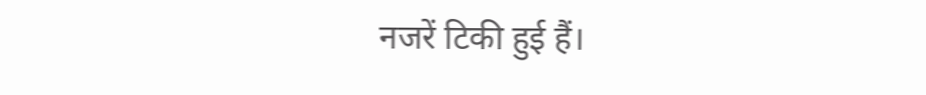नजरें टिकी हुई हैं।